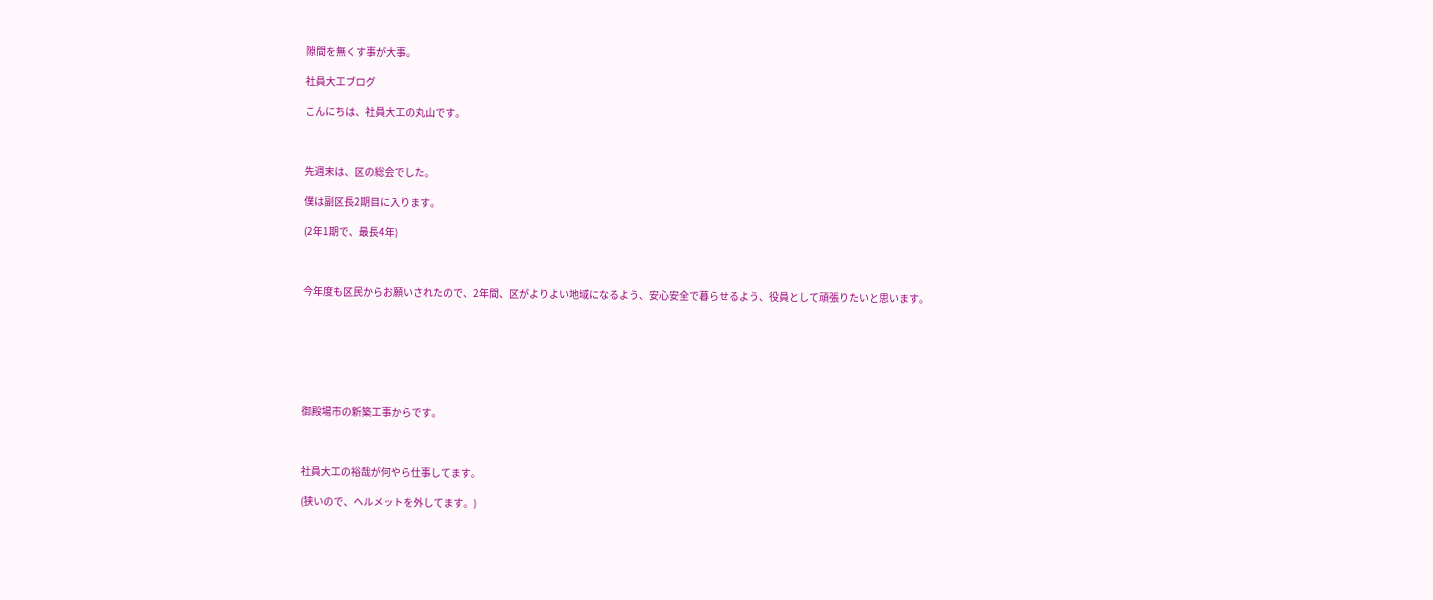隙間を無くす事が大事。

社員大工ブログ

こんにちは、社員大工の丸山です。



先週末は、区の総会でした。

僕は副区長2期目に入ります。

(2年1期で、最長4年)



今年度も区民からお願いされたので、2年間、区がよりよい地域になるよう、安心安全で暮らせるよう、役員として頑張りたいと思います。







御殿場市の新築工事からです。



社員大工の裕哉が何やら仕事してます。

(狭いので、ヘルメットを外してます。)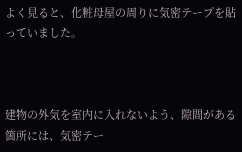よく見ると、化粧母屋の周りに気密テープを貼っていました。



建物の外気を室内に入れないよう、隙間がある箇所には、気密テー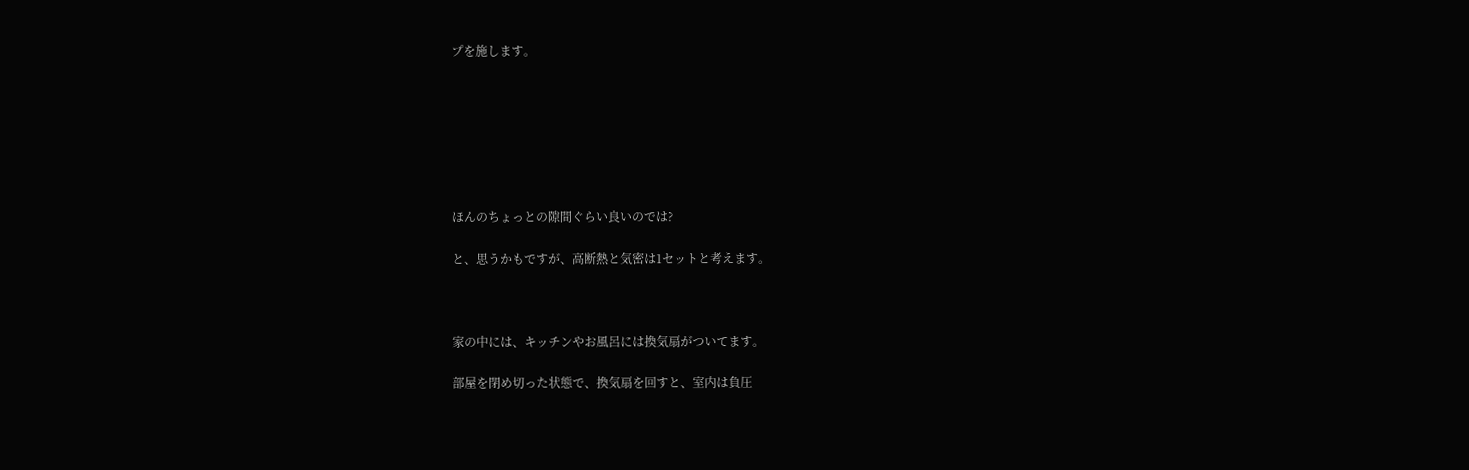プを施します。







ほんのちょっとの隙間ぐらい良いのでは?

と、思うかもですが、高断熱と気密は1セットと考えます。



家の中には、キッチンやお風呂には換気扇がついてます。

部屋を閉め切った状態で、換気扇を回すと、室内は負圧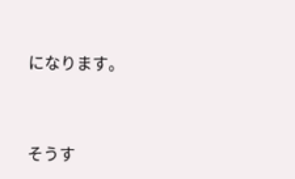になります。



そうす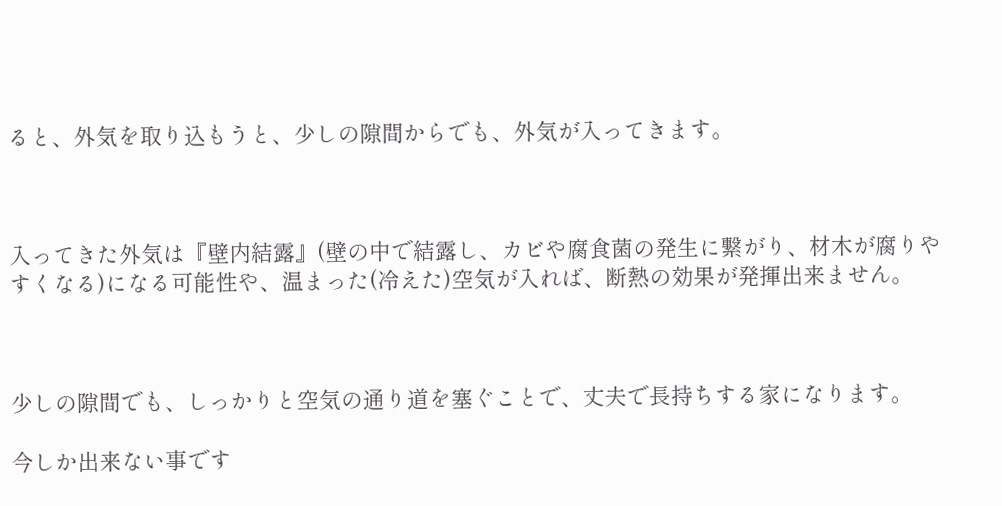ると、外気を取り込もうと、少しの隙間からでも、外気が入ってきます。



入ってきた外気は『壁内結露』(壁の中で結露し、カビや腐食菌の発生に繋がり、材木が腐りやすくなる)になる可能性や、温まった(冷えた)空気が入れば、断熱の効果が発揮出来ません。



少しの隙間でも、しっかりと空気の通り道を塞ぐことで、丈夫で長持ちする家になります。

今しか出来ない事です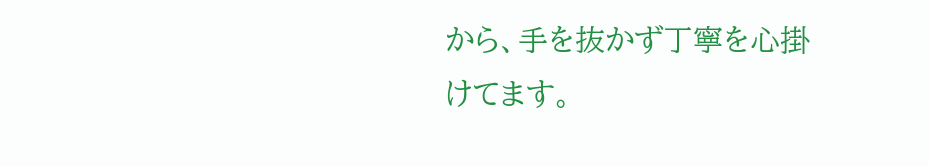から、手を抜かず丁寧を心掛けてます。